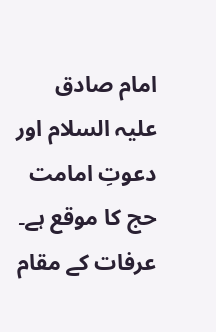امام صادق علیہ السلام اور دعوتِ امامت
حج کا موقع ہے۔ عرفات کے مقام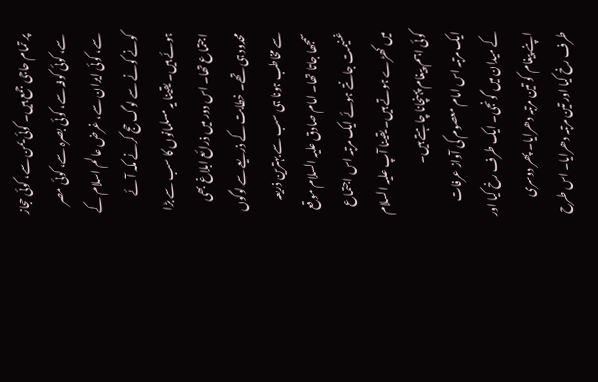پر تمام حاجی جمع ہیں۔ کوئی یمن سے، کوئی حجاز سے، کوئی کوفہ سے، کوئی بصرہ سے، کوئی مصر سے، کوئی ایران سے، غرض عالم اسلام کے کونے کونے سے لوگ حج کرنے مکہ آئے ہوئے ہیں۔ یقینا یہ مسلمانوں کا سب سے بڑا اجتماع تھا۔ اس دور میں ذرائع ابلاغ بھی محدود ہی تھے۔ خطابت کے ذریعے سے لوگوں سے مخاطب ہونا ہی سب سے بہترین ذریعہ سمجھا جاتا تھا۔ امام صادق علیہ السلام موقع غنیمت جانتے ہوئے ایک مرتبہ اس اجتماع میں کھڑے ہوتے ہیں۔ یقینا آپ علیہ السلام کوئی اہم پیغام پہنچانا چاہتے ہیں۔
ایک مرتبہ اس امام معصوم کی آواز عرفات کے میدان میں گونجی۔ ایک طرف رخ کیا اور اپنے پیغام کو تین مرتبہ دھرایا۔ پھر دوسری طرف رخ کیا اور تین مرتبہ دھرایا۔ اس طرح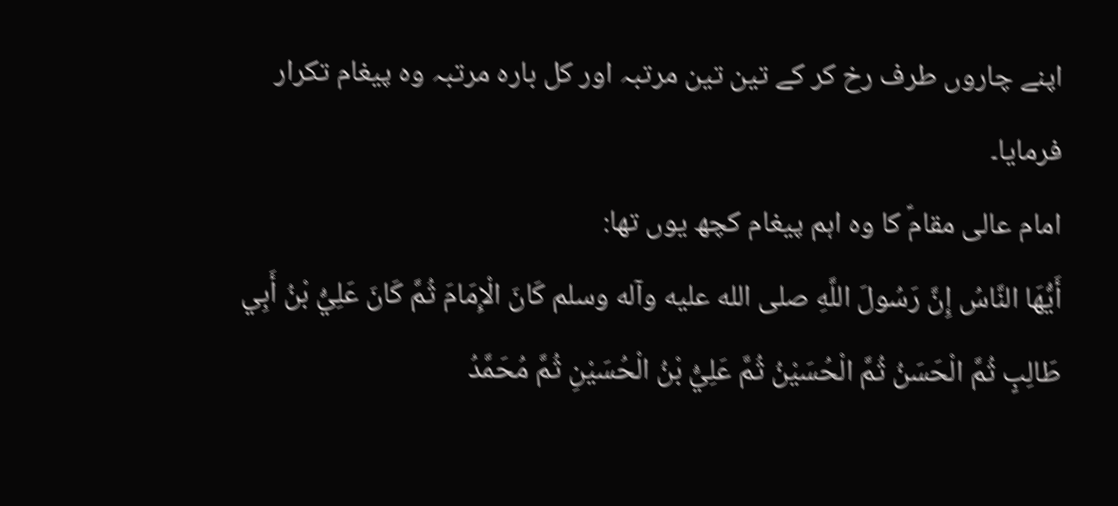اپنے چاروں طرف رخ کر کے تین تین مرتبہ اور کل بارہ مرتبہ وہ پیغام تکرار فرمایا۔
امام عالی مقامؑ کا وہ اہم پیغام کچھ یوں تھا:
أَيُّهَا النَّاسُ إِنَّ رَسُولَ اللَّهِ صلى الله عليه وآله وسلم كَانَ الْإِمَامَ ثُمَّ كَانَ عَلِيُّ بْنُ أَبِي طَالِبٍ ثُمَّ الْحَسَنُ ثُمَّ الْحُسَيْنُ ثُمَّ عَلِيُّ بْنُ الْحُسَيْنِ ثُمَّ مُحَمَّدُ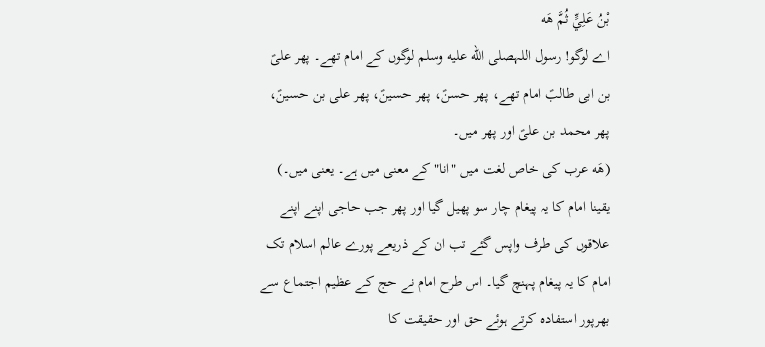بْنُ عَلِيٍّ ثُمَّ هَه
اے لوگو! رسول اللہصلى الله عليه وسلم لوگوں کے امام تھے۔ پھر علیؑ بن ابی طالبؑ امام تھے، پھر حسنؑ، پھر حسینؑ، پھر علی بن حسینؑ، پھر محمد بن علیؑ اور پھر میں۔
(هَه عرب کی خاص لغت میں "انا" کے معنی میں ہے۔ یعنی میں۔)
یقینا امام کا یہ پیغام چار سو پھیل گیا اور پھر جب حاجی اپنے اپنے علاقوں کی طرف واپس گئے تب ان کے ذریعے پورے عالم اسلام تک امام کا یہ پیغام پہنچ گیا۔ اس طرح امام نے حج کے عظیم اجتماع سے بھرپور استفادہ کرتے ہوئے حق اور حقیقت کا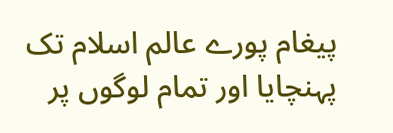پیغام پورے عالم اسلام تک پہنچایا اور تمام لوگوں پر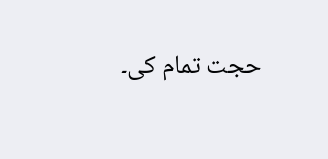حجت تمام کی۔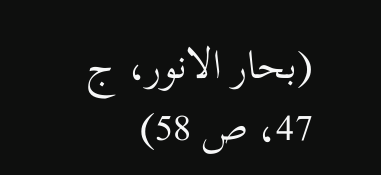(بحار الانور، ج 47، ص 58)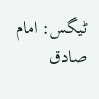ٹیگس: امام صادق